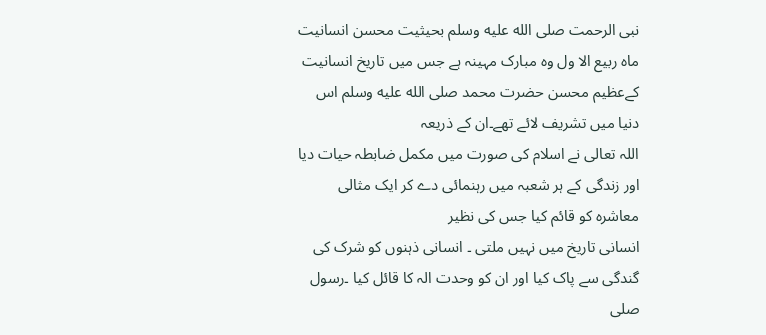نبی الرحمت صلى الله عليه وسلم بحیثیت محسن انسانیت
ماہ ربیع الا ول وہ مبارک مہینہ ہے جس میں تاریخ انسانیت کےعظیم محسن حضرت محمد صلى الله عليه وسلم اس دنیا میں تشریف لائے تھے۔ان کے ذریعہ
اللہ تعالی نے اسلام کی صورت میں مکمل ضابطہ حیات دیا اور زندگی کے ہر شعبہ میں رہنمائی دے کر ایک مثالی معاشرہ کو قائم کیا جس کی نظیر
انسانی تاریخ میں نہیں ملتی ۔ انسانی ذہنوں کو شرک کی گندگی سے پاک کیا اور ان کو وحدت الہ کا قائل کیا ۔رسول صلى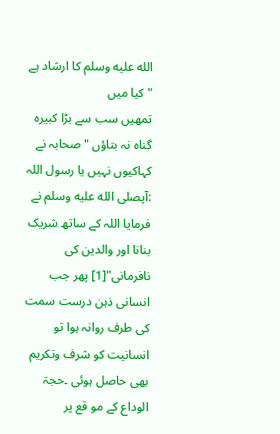الله عليه وسلم کا ارشاد ہے "کیا میں
تمھیں سب سے بڑا کبیرہ گناہ نہ بتاؤں " صحابہ نے کہاکیوں نہیں یا رسول اللہ :آپصلى الله عليه وسلم نے فرمایا اللہ کے ساتھ شریک بنانا اور والدین کی
نافرمانی"[1] پھر جب انسانی ذہن درست سمت کی طرف روانہ ہوا تو انسانیت کو شرف وتکریم بھی حاصل ہوئی ۔حجۃ الوداع کے مو قع پر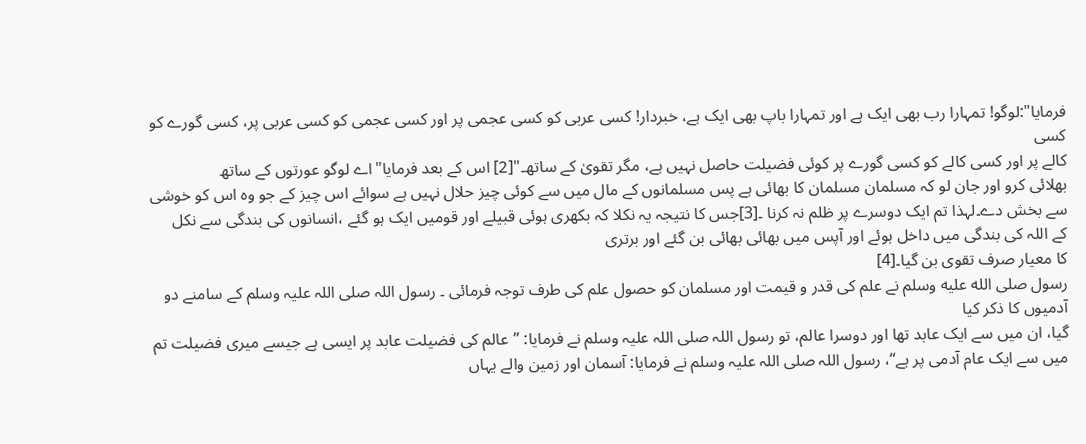فرمایا":لوگو! تمہارا رب بھی ایک ہے اور تمہارا باپ بھی ایک ہے، خبردار! کسی عربی کو کسی عجمی پر اور کسی عجمی کو کسی عربی پر، کسی گورے کو کسی
کالے پر اور کسی کالے کو کسی گورے پر کوئی فضیلت حاصل نہیں ہے، مگر تقویٰ کے ساتھ۔"[2] اس کے بعد فرمایا"اے لوگو عورتوں کے ساتھ
بھلائی کرو اور جان لو کہ مسلمان مسلمان کا بھائی ہے پس مسلمانوں کے مال میں سے کوئی چیز حلال نہیں ہے سوائے اس چیز کے جو وہ اس کو خوشی
سے بخش دے۔لہذا تم ایک دوسرے پر ظلم نہ کرنا ۔[3]جس کا نتیجہ یہ نکلا کہ بکھری ہوئی قبیلے اور قومیں ایک ہو گئے ،انسانوں کی بندگی سے نکل
کے اللہ کی بندگی میں داخل ہوئے اور آپس میں بھائی بھائی بن گئے اور برتری
کا معیار صرف تقوی بن گیا۔[4]
رسول صلى الله عليه وسلم نے علم کی قدر و قیمت اور مسلمان کو حصول علم کی طرف توجہ فرمائی ۔ رسول اللہ صلی اللہ علیہ وسلم کے سامنے دو آدمیوں کا ذکر کیا
گیا، ان میں سے ایک عابد تھا اور دوسرا عالم، تو رسول اللہ صلی اللہ علیہ وسلم نے فرمایا: ”عالم کی فضیلت عابد پر ایسی ہے جیسے میری فضیلت تم
میں سے ایک عام آدمی پر ہے“، رسول اللہ صلی اللہ علیہ وسلم نے فرمایا: آسمان اور زمین والے یہاں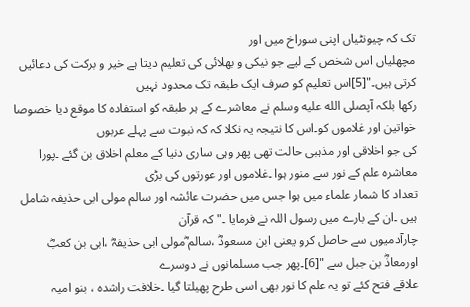تک کہ چیونٹیاں اپنی سوراخ میں اور
مچھلیاں اس شخص کے لیے جو نیکی و بھلائی کی تعلیم دیتا ہے خیر و برکت کی دعائیں کرتی ہیں۔"[5]اس تعلیم کو صرف ایک طبقہ تک محدود نہیں
رکھا بلکہ آپصلى الله عليه وسلم نے معاشرے کے ہر طبقہ کو استفادہ کا موقع دیا خصوصا خواتین اور غلاموں کو۔اس کا نتیجہ یہ نکلا کہ کہ نبوت سے پہلے عربوں
کی جو اخلاقی اور مذہبی حالت تھی پھر وہی ساری دنیا کے معلم اخلاق بن گئے ۔پورا معاشرہ علم کے نور سے منور ہوا ۔غلاموں اور عورتوں کی بڑی
تعداد کا شمار علماء میں ہوا جس میں حضرت عائشہ اور سالم مولی ابی حذیفہ شامل ہیں ۔ان کے بارے میں رسول اللہ نے فرمایا ۔" کہ قرآن
چارآدمیوں سے حاصل کرو یعنی ابن مسعودؓ ،سالم ؓمولی ابی حذیفہؓ ،ابی بن کعبؓ اورمعاذؓ بن جبل سے "[6]۔پھر جب مسلمانوں نے دوسرے
علاقے فتح کئے تو یہ علم کا نور بھی اسی طرح پھیلتا گیا ۔خلافت راشدہ ، بنو امیہ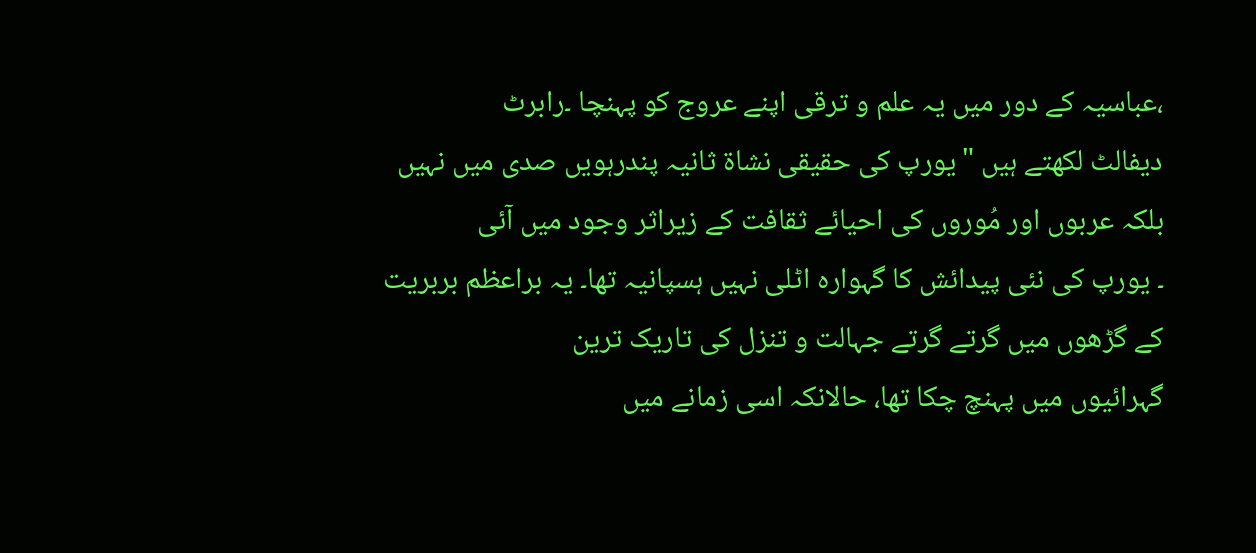،عباسیہ کے دور میں یہ علم و ترقی اپنے عروج کو پہنچا ۔رابرٹ
دیفالٹ لکھتے ہیں "یورپ کی حقیقی نشاۃ ثانیہ پندرہویں صدی میں نہیں بلکہ عربوں اور مُوروں کی احیائے ثقافت کے زیراثر وجود میں آئی
۔ یورپ کی نئی پیدائش کا گہوارہ اٹلی نہیں ہسپانیہ تھا۔ یہ براعظم بربریت کے گڑھوں میں گرتے گرتے جہالت و تنزل کی تاریک ترین
گہرائیوں میں پہنچ چکا تھا، حالانکہ اسی زمانے میں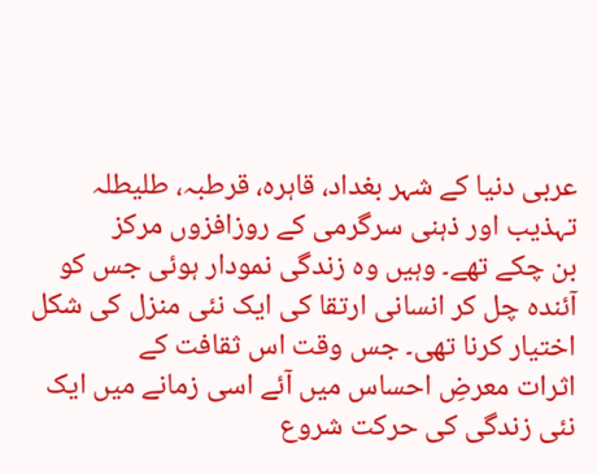عربی دنیا کے شہر بغداد، قاہرہ، قرطبہ، طلیطلہ تہذیب اور ذہنی سرگرمی کے روزافزوں مرکز
بن چکے تھے۔ وہیں وہ زندگی نمودار ہوئی جس کو آئندہ چل کر انسانی ارتقا کی ایک نئی منزل کی شکل اختیار کرنا تھی۔ جس وقت اس ثقافت کے
اثرات معرضِ احساس میں آئے اسی زمانے میں ایک نئی زندگی کی حرکت شروع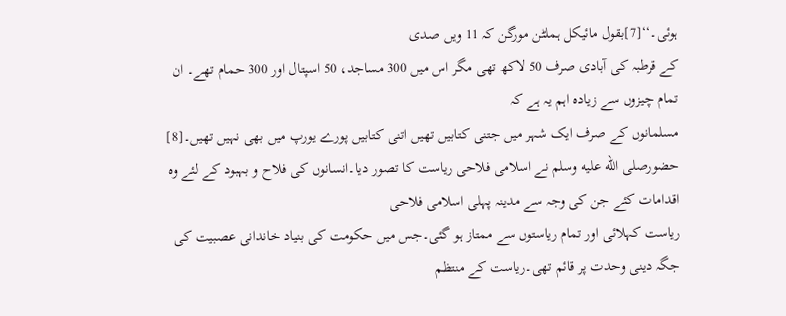ہوئی۔‘‘[7]بقول مائیکل ہملٹن مورگن کہ 11 ویں صدی
کے قرطبہ کی آبادی صرف 50 لاکھ تھی مگر اس میں 300 مساجد، 50 اسپتال اور 300 حمام تھے۔ ان تمام چیزوں سے زیادہ اہم یہ ہے کہ
مسلمانوں کے صرف ایک شہر میں جتنی کتابیں تھیں اتنی کتابیں پورے یورپ میں بھی نہیں تھیں۔[8]
حضورصلى الله عليه وسلم نے اسلامی فلاحی ریاست کا تصور دیا۔انسانوں کی فلاح و بہبود کے لئے وہ اقدامات کئے جن کی وجہ سے مدینہ پہلی اسلامی فلاحی
ریاست کہلائی اور تمام ریاستوں سے ممتاز ہو گئی۔جس میں حکومت کی بنیاد خاندانی عصبیت کی جگہ دینی وحدت پر قائم تھی۔ریاست کے منتظم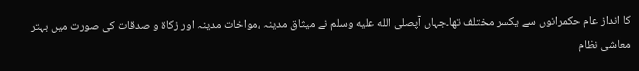کا انداز عام حکمرانوں سے یکسر مختلف تھا۔جہاں آپصلى الله عليه وسلم نے میثاق مدینہ ،مواخات مدینہ اور زکاۃ و صدقات کی صورت میں بہتر معاشی نظام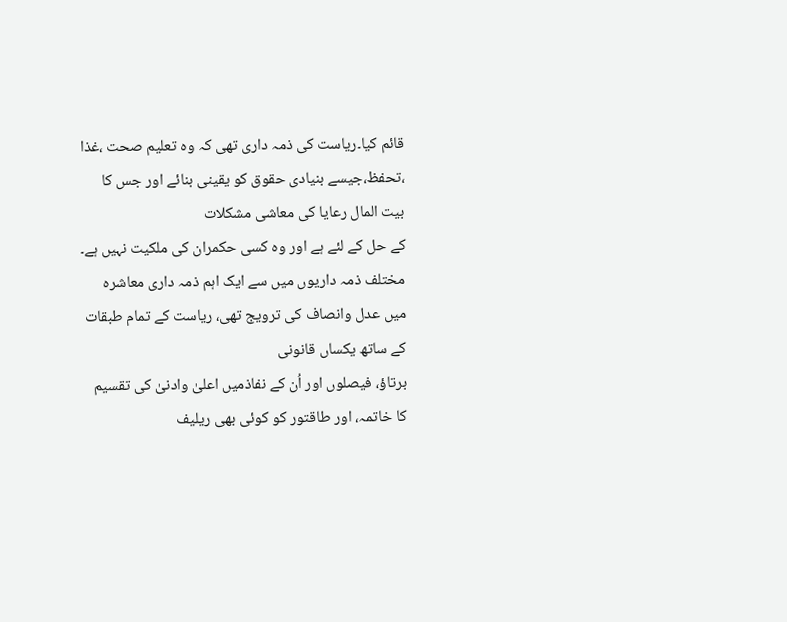قائم کیا۔ریاست کی ذمہ داری تھی کہ وہ تعلیم صحت ،غذا ،تحفظ،جیسے بنیادی حقوق کو یقینی بنائے اور جس کا بیت المال رعایا کی معاشی مشکلات
کے حل کے لئے ہے اور وہ کسی حکمران کی ملکیت نہیں ہے۔
مختلف ذمہ داریوں میں سے ایک اہم ذمہ داری معاشرہ میں عدل وانصاف کی ترویج تھی، ریاست کے تمام طبقات کے ساتھ یکساں قانونی
برتاؤ، فیصلوں اور اُن کے نفاذمیں اعلیٰ وادنیٰ کی تقسیم کا خاتمہ، اور طاقتور کو کوئی بھی ریلیف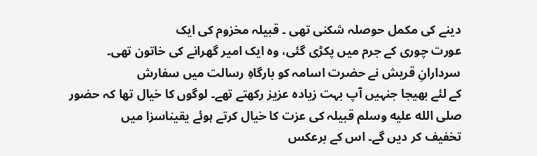دینے کی مکمل حوصلہ شکنی تھی ۔ قبیلہ مخزوم کی ایک
عورت چوری کے جرم میں پکڑی گئی، وہ ایک امیر گھرانے کی خاتون تھی۔ سردارانِ قریش نے حضرت اسامہ کو بارگاہِ رسالت میں سفارش
کے لئے بھیجا جنہیں آپ بہت زیادہ عزیز رکھتے تھے۔ لوگوں کا خیال تھا کہ حضور صلى الله عليه وسلم قبیلہ کی عزت کا خیال کرتے ہوئے یقیناسزا میں
تخفیف کر دیں گے۔ اس کے برعکس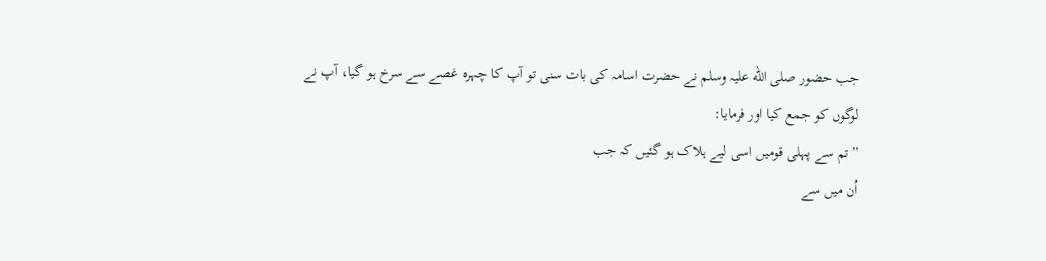جب حضور صلی الله علیہ وسلم نے حضرت اسامہ کی بات سنی تو آپ کا چہرہ غصے سے سرخ ہو گیا، آپ نے
لوگوں کو جمع کیا اور فرمایا:
”تم سے پہلی قومیں اسی لیے ہلاک ہو گئیں کہ جب
اُن میں سے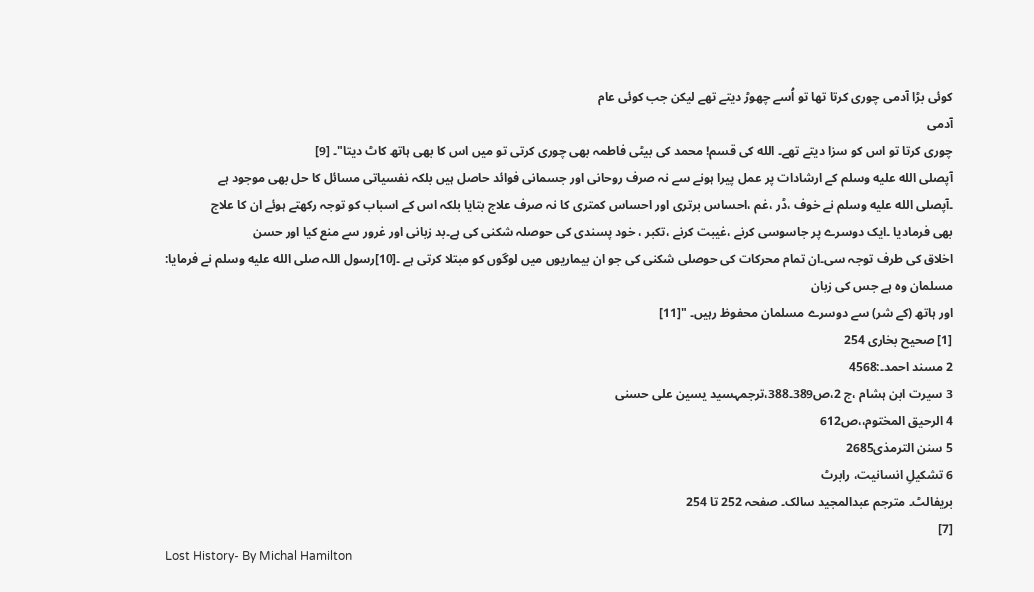کوئی بڑا آدمی چوری کرتا تھا تو اُسے چھوڑ دیتے تھے لیکن جب کوئی عام
آدمی
چوری کرتا تو اس کو سزا دیتے تھے۔ الله کی قسم! محمد کی بیٹی فاطمہ بھی چوری کرتی تو میں اس کا بھی ہاتھ کاٹ دیتا"۔ [9]
آپصلى الله عليه وسلم کے ارشادات پر عمل پیرا ہونے سے نہ صرف روحانی اور جسمانی فوائد حاصل ہیں بلکہ نفسیاتی مسائل کا حل بھی موجود ہے
۔آپصلى الله عليه وسلم نے خوف ،ڈر ،غم ،احساس برتری اور احساس کمتری کا نہ صرف علاج بتایا بلکہ اس کے اسباب کو توجہ رکھتے ہوئے ان کا علاج
بھی فرمادیا ۔ایک دوسرے پر جاسوسی کرنے ،غیبت کرنے ،تکبر ، خود پسندی کی حوصلہ شکنی کی ہے۔بد زبانی اور غرور سے منع کیا اور حسن
اخلاق کی طرف توجہ سی۔ان تمام محرکات کی حوصلی شکنی کی جو ان بیماریوں میں لوگوں کو مبتلا کرتی ہے ۔[10]رسول اللہ صلى الله عليه وسلم نے فرمایا:
مسلمان وہ ہے جس کی زبان
اور ہاتھ (کے شر) سے دوسرے مسلمان محفوظ رہیں۔ "[11]
[1] صحیح بخاری 254
2 مسند احمد۔:4568
3 سیرت ابن ہشام ،ج 2،ص389۔388،ترجمہسید یسین علی حسنی
4 الرحیق المختوم،،ص612
5 سنن الترمذی2685
6 تشکیلِ انسانیت، رابرٹ
بریفالٹ۔ مترجم عبدالمجید سالک۔ صفحہ 252 تا 254
[7]
Lost History- By Michal Hamilton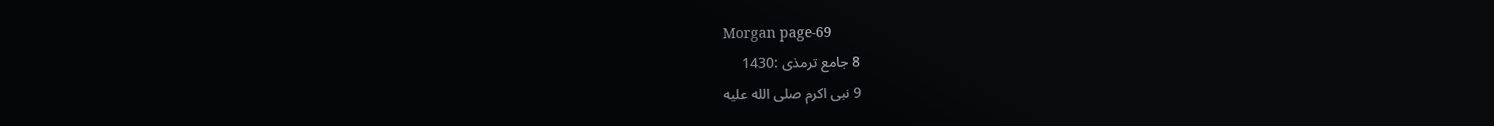Morgan page-69
8 جامع ترمذی :1430
9 نبی اکرم صلى الله عليه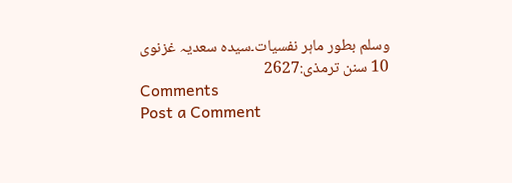وسلم بطور ماہر نفسیات۔سیدہ سعدیہ غزنوی
10 سنن ترمذی:2627
Comments
Post a Comment